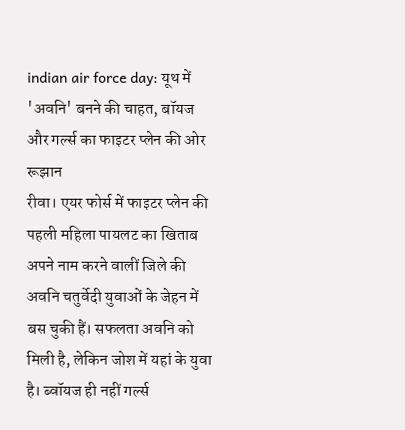indian air force day: यूथ में 'अवनि' बनने की चाहत, बॉयज और गर्ल्स का फाइटर प्लेन की ओर रूझान
रीवा। एयर फोर्स में फाइटर प्लेन की पहली महिला पायलट का खिताब अपने नाम करने वालीं जिले की अवनि चतुर्वेदी युवाओं के जेहन में बस चुकी हैं। सफलता अवनि को मिली है, लेकिन जोश में यहां के युवा है। ब्वॉयज ही नहीं गर्ल्स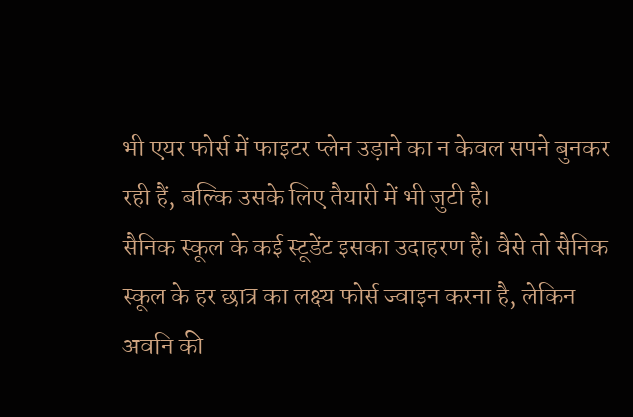भी एयर फोर्स में फाइटर प्लेन उड़ाने का न केवल सपने बुनकर रही हैं, बल्कि उसके लिए तैयारी में भी जुटी है।
सैनिक स्कूल के कई स्टूडेंट इसका उदाहरण हैं। वैसे तो सैनिक स्कूल के हर छात्र का लक्ष्य फोर्स ज्वाइन करना है, लेकिन अवनि की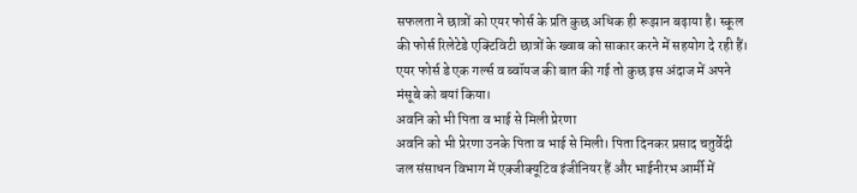सफलता ने छात्रों को एयर फोर्स के प्रति कुछ अधिक ही रूझान बढ़ाया है। स्कूल की फोर्स रिलेटेडे एक्टिविटी छात्रों के ख्वाब को साकार करने में सहयोग दे रही हैं। एयर फोर्स डे एक गर्ल्स व ब्वॉयज की बात की गई तो कुछ इस अंदाज में अपने मंसूबे को बयां किया।
अवनि को भी पिता व भाई से मिली प्रेरणा
अवनि को भी प्रेरणा उनके पिता व भाई से मिली। पिता दिनकर प्रसाद चतुर्वेदी जल संसाधन विभाग में एक्जीक्यूटिव इंजीनियर हैं और भाईनीरभ आर्मी में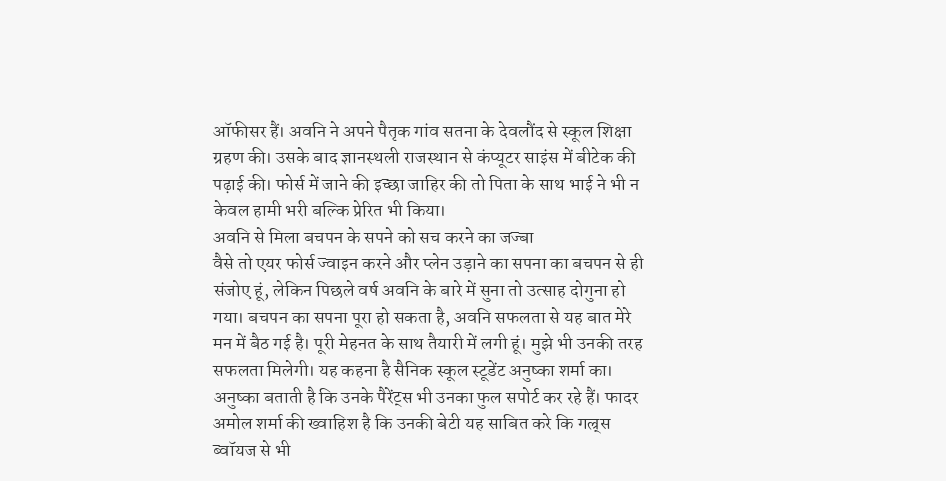ऑफीसर हैं। अवनि ने अपने पैतृक गांव सतना के देवलौंद से स्कूल शिक्षा ग्रहण की। उसके बाद ज्ञानस्थली राजस्थान से कंप्यूटर साइंस में बीटेक की पढ़ाई की। फोर्स में जाने की इच्छा जाहिर की तो पिता के साथ भाई ने भी न केवल हामी भरी बल्कि प्रेरित भी किया।
अवनि से मिला बचपन के सपने को सच करने का जज्बा
वैसे तो एयर फोर्स ज्वाइन करने और प्लेन उड़ाने का सपना का बचपन से ही संजोए हूं, लेकिन पिछले वर्ष अवनि के बारे में सुना तो उत्साह दोगुना हो गया। बचपन का सपना पूरा हो सकता है, अवनि सफलता से यह बात मेरे मन में बैठ गई है। पूरी मेहनत के साथ तैयारी में लगी हूं। मुझे भी उनकी तरह सफलता मिलेगी। यह कहना है सैनिक स्कूल स्टूडेंट अनुष्का शर्मा का। अनुष्का बताती है कि उनके पैरेंट्स भी उनका फुल सपोर्ट कर रहे हैं। फादर अमोल शर्मा की ख्वाहिश है कि उनकी बेटी यह साबित करे कि गल्र्स ब्वॉयज से भी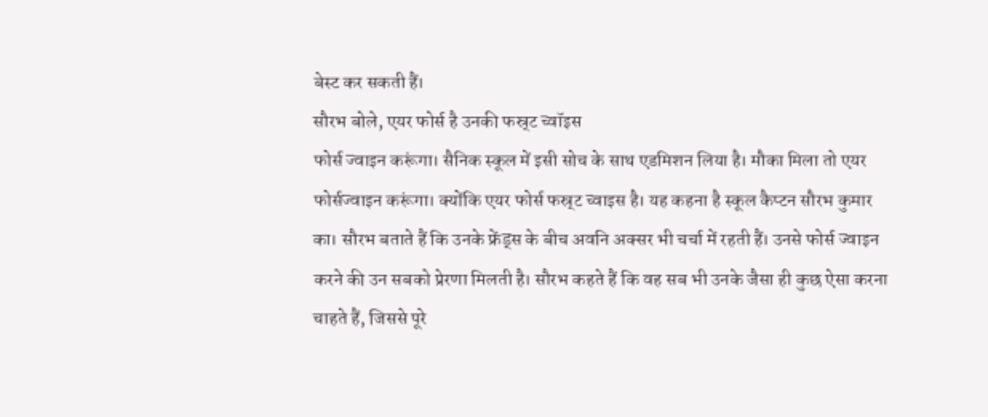बेस्ट कर सकती हैं।
सौरभ बोले, एयर फोर्स है उनकी फस्र्ट च्वॉइस
फोर्स ज्वाइन करूंगा। सैनिक स्कूल में इसी सोच के साथ एडमिशन लिया है। मौका मिला तो एयर फोर्सज्वाइन करूंगा। क्योंकि एयर फोर्स फस्र्ट च्वाइस है। यह कहना है स्कूल कैप्टन सौरभ कुमार का। सौरभ बताते हैं कि उनके फ्रेंड्स के बीच अवनि अक्सर भी चर्चा में रहती हैं। उनसे फोर्स ज्वाइन करने की उन सबको प्रेरणा मिलती है। सौरभ कहते हैं कि वह सब भी उनके जैसा ही कुछ ऐसा करना चाहते हैं, जिससे पूरे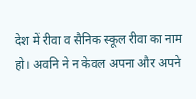देश में रीवा व सैनिक स्कूल रीवा का नाम हो। अवनि ने न केवल अपना और अपने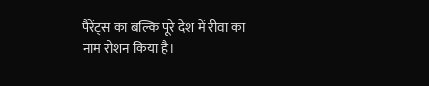पैरेंट्स का बल्कि पूरे देश में रीवा का नाम रोशन किया है।